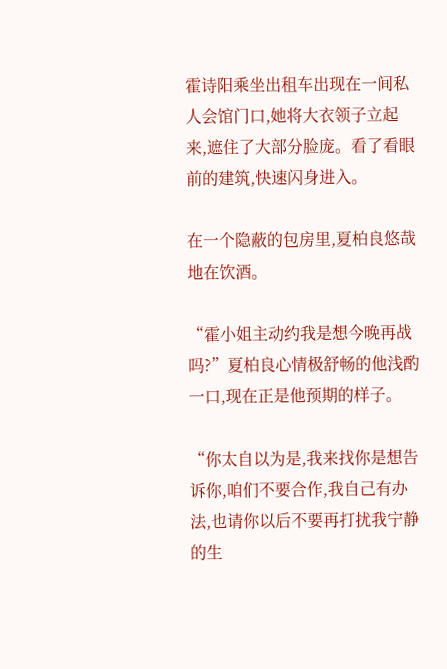霍诗阳乘坐出租车出现在一间私人会馆门口,她将大衣领子立起来,遮住了大部分脸庞。看了看眼前的建筑,快速闪身进入。

在一个隐蔽的包房里,夏柏良悠哉地在饮酒。

“霍小姐主动约我是想今晚再战吗?”夏柏良心情极舒畅的他浅酌一口,现在正是他预期的样子。

“你太自以为是,我来找你是想告诉你,咱们不要合作,我自己有办法,也请你以后不要再打扰我宁静的生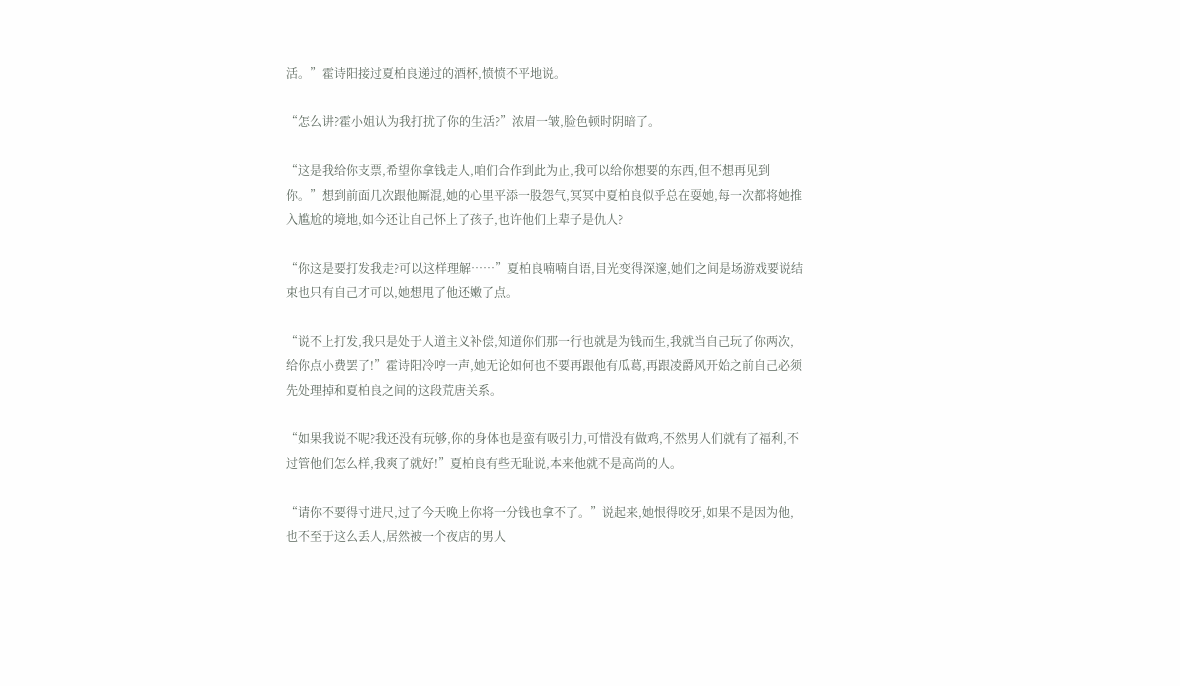活。”霍诗阳接过夏柏良递过的酒杯,愤愤不平地说。

“怎么讲?霍小姐认为我打扰了你的生活?”浓眉一皱,脸色顿时阴暗了。

“这是我给你支票,希望你拿钱走人,咱们合作到此为止,我可以给你想要的东西,但不想再见到你。”想到前面几次跟他厮混,她的心里平添一股怨气,冥冥中夏柏良似乎总在耍她,每一次都将她推入尴尬的境地,如今还让自己怀上了孩子,也许他们上辈子是仇人?

“你这是要打发我走?可以这样理解……”夏柏良喃喃自语,目光变得深邃,她们之间是场游戏要说结束也只有自己才可以,她想甩了他还嫩了点。

“说不上打发,我只是处于人道主义补偿,知道你们那一行也就是为钱而生,我就当自己玩了你两次,给你点小费罢了!”霍诗阳冷哼一声,她无论如何也不要再跟他有瓜葛,再跟凌爵风开始之前自己必须先处理掉和夏柏良之间的这段荒唐关系。

“如果我说不呢?我还没有玩够,你的身体也是蛮有吸引力,可惜没有做鸡,不然男人们就有了福利,不过管他们怎么样,我爽了就好!”夏柏良有些无耻说,本来他就不是高尚的人。

“请你不要得寸进尺,过了今天晚上你将一分钱也拿不了。”说起来,她恨得咬牙,如果不是因为他,也不至于这么丢人,居然被一个夜店的男人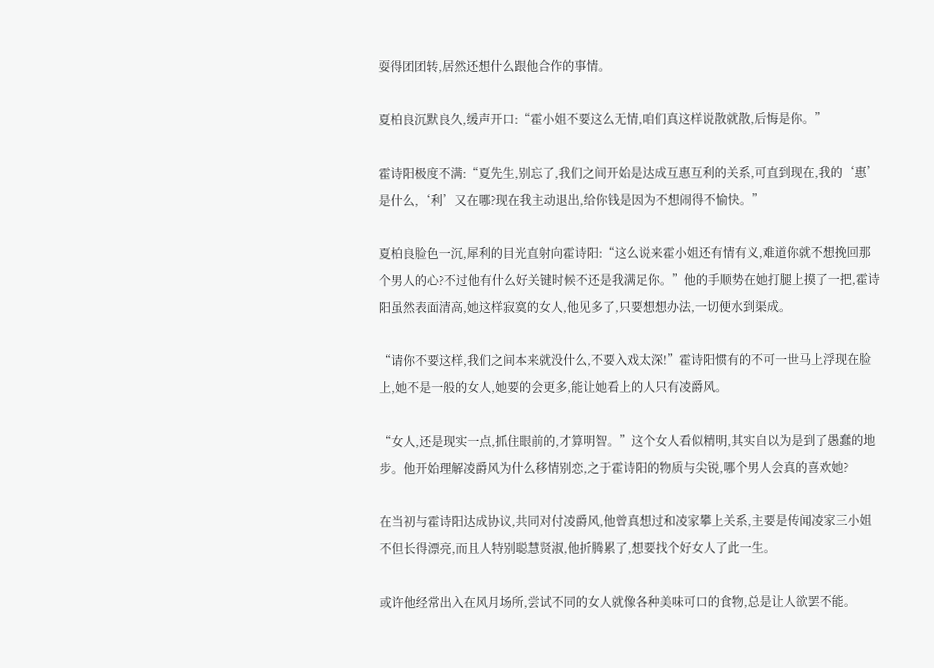耍得团团转,居然还想什么跟他合作的事情。

夏柏良沉默良久,缓声开口:“霍小姐不要这么无情,咱们真这样说散就散,后悔是你。”

霍诗阳极度不满:“夏先生,别忘了,我们之间开始是达成互惠互利的关系,可直到现在,我的‘惠’是什么,‘利’又在哪?现在我主动退出,给你钱是因为不想闹得不愉快。”

夏柏良脸色一沉,犀利的目光直射向霍诗阳:“这么说来霍小姐还有情有义,难道你就不想挽回那个男人的心?不过他有什么好关键时候不还是我满足你。”他的手顺势在她打腿上摸了一把,霍诗阳虽然表面清高,她这样寂寞的女人,他见多了,只要想想办法,一切便水到渠成。

“请你不要这样,我们之间本来就没什么,不要入戏太深!”霍诗阳惯有的不可一世马上浮现在脸上,她不是一般的女人,她要的会更多,能让她看上的人只有凌爵风。

“女人,还是现实一点,抓住眼前的,才算明智。”这个女人看似精明,其实自以为是到了愚蠢的地步。他开始理解凌爵风为什么移情别恋,之于霍诗阳的物质与尖锐,哪个男人会真的喜欢她?

在当初与霍诗阳达成协议,共同对付凌爵风,他曾真想过和凌家攀上关系,主要是传闻凌家三小姐不但长得漂亮,而且人特别聪慧贤淑,他折腾累了,想要找个好女人了此一生。

或许他经常出入在风月场所,尝试不同的女人就像各种美味可口的食物,总是让人欲罢不能。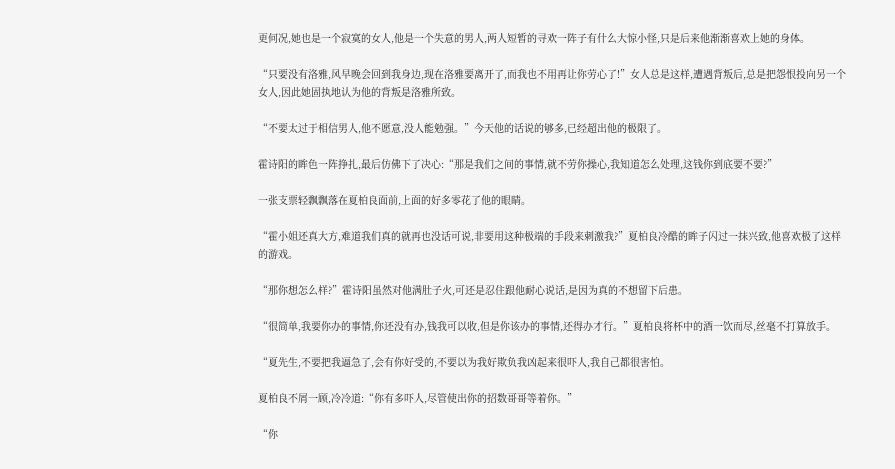更何况,她也是一个寂寞的女人,他是一个失意的男人,两人短暂的寻欢一阵子有什么大惊小怪,只是后来他渐渐喜欢上她的身体。

“只要没有洛雅,风早晚会回到我身边,现在洛雅要离开了,而我也不用再让你劳心了!”女人总是这样,遭遇背叛后,总是把怨恨投向另一个女人,因此她固执地认为他的背叛是洛雅所致。

“不要太过于相信男人,他不愿意,没人能勉强。”今天他的话说的够多,已经超出他的极限了。

霍诗阳的眸色一阵挣扎,最后仿佛下了决心:“那是我们之间的事情,就不劳你操心,我知道怎么处理,这钱你到底要不要?”

一张支票轻飘飘落在夏柏良面前,上面的好多零花了他的眼睛。

“霍小姐还真大方,难道我们真的就再也没话可说,非要用这种极端的手段来刺激我?”夏柏良冷酷的眸子闪过一抹兴致,他喜欢极了这样的游戏。

“那你想怎么样?”霍诗阳虽然对他满肚子火,可还是忍住跟他耐心说话,是因为真的不想留下后患。

“很简单,我要你办的事情,你还没有办,钱我可以收,但是你该办的事情,还得办才行。”夏柏良将杯中的酒一饮而尽,丝毫不打算放手。

“夏先生,不要把我逼急了,会有你好受的,不要以为我好欺负我凶起来很吓人,我自己都很害怕。

夏柏良不屑一顾,冷冷道:“你有多吓人,尽管使出你的招数哥哥等着你。”

“你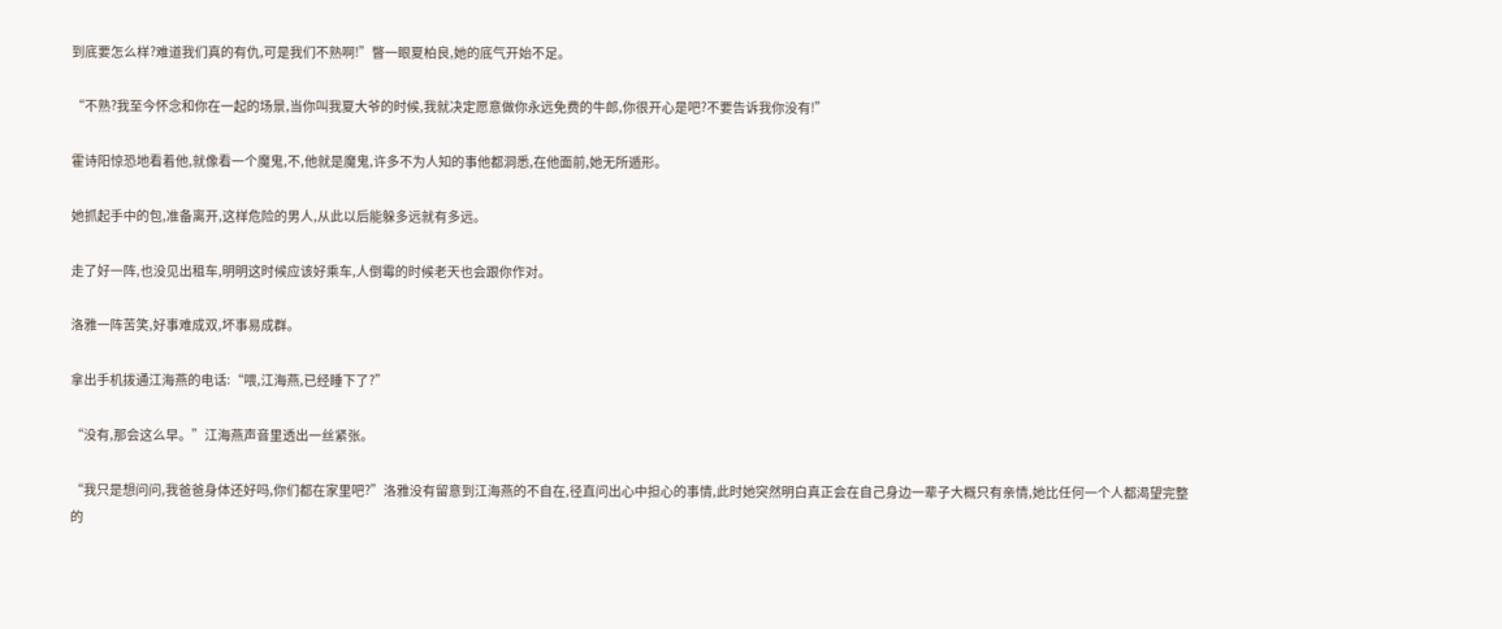到底要怎么样?难道我们真的有仇,可是我们不熟啊!”瞥一眼夏柏良,她的底气开始不足。

“不熟?我至今怀念和你在一起的场景,当你叫我夏大爷的时候,我就决定愿意做你永远免费的牛郎,你很开心是吧?不要告诉我你没有!”

霍诗阳惊恐地看着他,就像看一个魔鬼,不,他就是魔鬼,许多不为人知的事他都洞悉,在他面前,她无所遁形。

她抓起手中的包,准备离开,这样危险的男人,从此以后能躲多远就有多远。

走了好一阵,也没见出租车,明明这时候应该好乘车,人倒霉的时候老天也会跟你作对。

洛雅一阵苦笑,好事难成双,坏事易成群。

拿出手机拨通江海燕的电话:“喂,江海燕,已经睡下了?”

“没有,那会这么早。”江海燕声音里透出一丝紧张。

“我只是想问问,我爸爸身体还好吗,你们都在家里吧?”洛雅没有留意到江海燕的不自在,径直问出心中担心的事情,此时她突然明白真正会在自己身边一辈子大概只有亲情,她比任何一个人都渴望完整的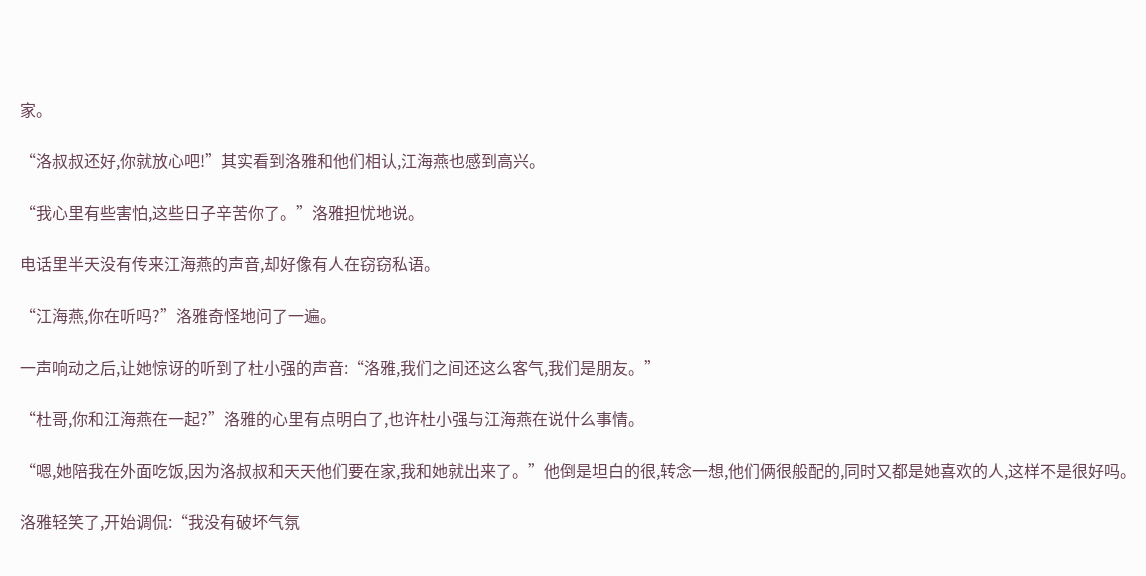家。

“洛叔叔还好,你就放心吧!”其实看到洛雅和他们相认,江海燕也感到高兴。

“我心里有些害怕,这些日子辛苦你了。”洛雅担忧地说。

电话里半天没有传来江海燕的声音,却好像有人在窃窃私语。

“江海燕,你在听吗?”洛雅奇怪地问了一遍。

一声响动之后,让她惊讶的听到了杜小强的声音:“洛雅,我们之间还这么客气,我们是朋友。”

“杜哥,你和江海燕在一起?”洛雅的心里有点明白了,也许杜小强与江海燕在说什么事情。

“嗯,她陪我在外面吃饭,因为洛叔叔和天天他们要在家,我和她就出来了。”他倒是坦白的很,转念一想,他们俩很般配的,同时又都是她喜欢的人,这样不是很好吗。

洛雅轻笑了,开始调侃:“我没有破坏气氛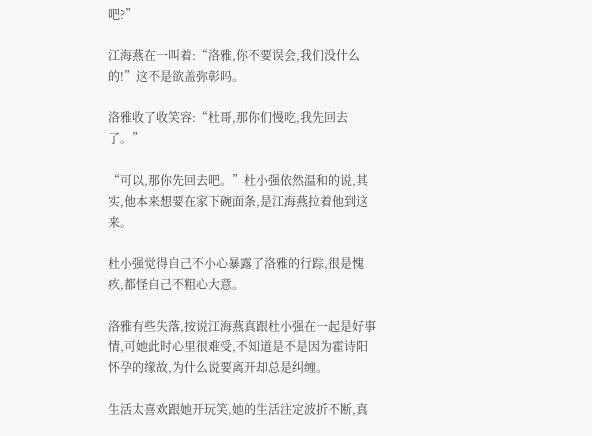吧?”

江海燕在一叫着:“洛雅,你不要误会,我们没什么的!”这不是欲盖弥彰吗。

洛雅收了收笑容:“杜哥,那你们慢吃,我先回去了。”

“可以,那你先回去吧。”杜小强依然温和的说,其实,他本来想要在家下碗面条,是江海燕拉着他到这来。

杜小强觉得自己不小心暴露了洛雅的行踪,很是愧疚,都怪自己不粗心大意。

洛雅有些失落,按说江海燕真跟杜小强在一起是好事情,可她此时心里很难受,不知道是不是因为霍诗阳怀孕的缘故,为什么说要离开却总是纠缠。

生活太喜欢跟她开玩笑,她的生活注定波折不断,真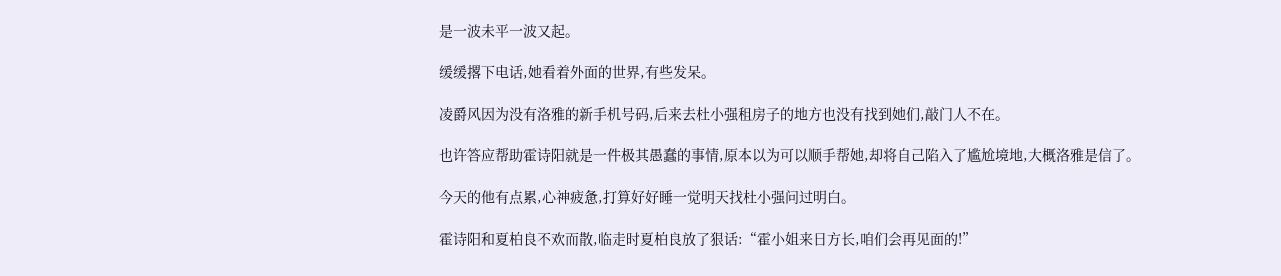是一波未平一波又起。

缓缓撂下电话,她看着外面的世界,有些发呆。

凌爵风因为没有洛雅的新手机号码,后来去杜小强租房子的地方也没有找到她们,敲门人不在。

也许答应帮助霍诗阳就是一件极其愚蠢的事情,原本以为可以顺手帮她,却将自己陷入了尴尬境地,大概洛雅是信了。

今天的他有点累,心神疲惫,打算好好睡一觉明天找杜小强问过明白。

霍诗阳和夏柏良不欢而散,临走时夏柏良放了狠话:“霍小姐来日方长,咱们会再见面的!”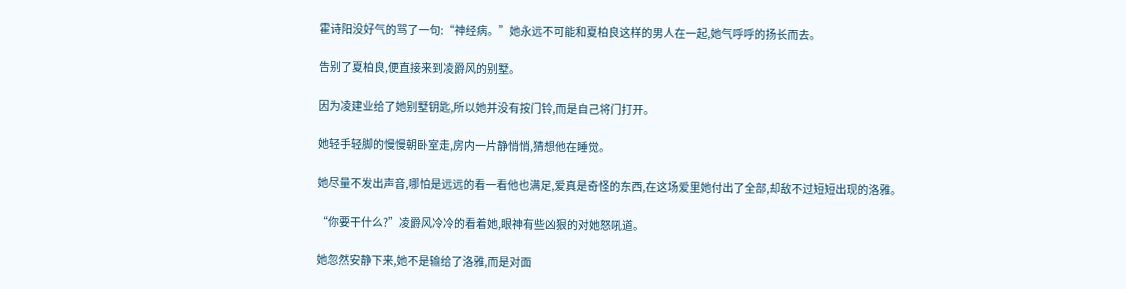霍诗阳没好气的骂了一句:“神经病。”她永远不可能和夏柏良这样的男人在一起,她气呼呼的扬长而去。

告别了夏柏良,便直接来到凌爵风的别墅。

因为凌建业给了她别墅钥匙,所以她并没有按门铃,而是自己将门打开。

她轻手轻脚的慢慢朝卧室走,房内一片静悄悄,猜想他在睡觉。

她尽量不发出声音,哪怕是远远的看一看他也满足,爱真是奇怪的东西,在这场爱里她付出了全部,却敌不过短短出现的洛雅。

“你要干什么?”凌爵风冷冷的看着她,眼神有些凶狠的对她怒吼道。

她忽然安静下来,她不是输给了洛雅,而是对面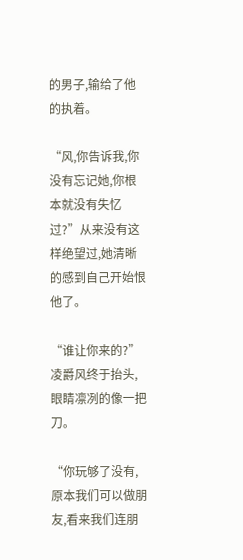的男子,输给了他的执着。

“风,你告诉我,你没有忘记她,你根本就没有失忆过?”从来没有这样绝望过,她清晰的感到自己开始恨他了。

“谁让你来的?”凌爵风终于抬头,眼睛凛冽的像一把刀。

“你玩够了没有,原本我们可以做朋友,看来我们连朋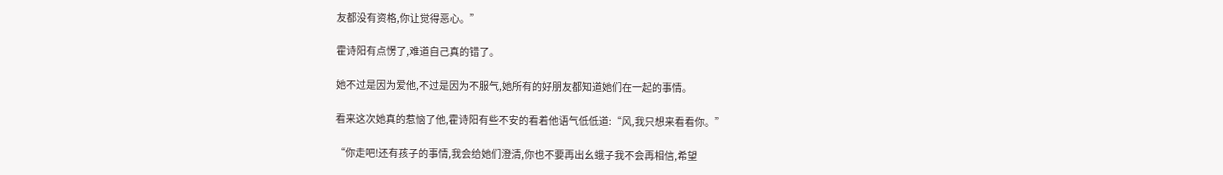友都没有资格,你让觉得恶心。”

霍诗阳有点愣了,难道自己真的错了。

她不过是因为爱他,不过是因为不服气,她所有的好朋友都知道她们在一起的事情。

看来这次她真的惹恼了他,霍诗阳有些不安的看着他语气低低道:“风,我只想来看看你。”

“你走吧!还有孩子的事情,我会给她们澄清,你也不要再出幺蛾子我不会再相信,希望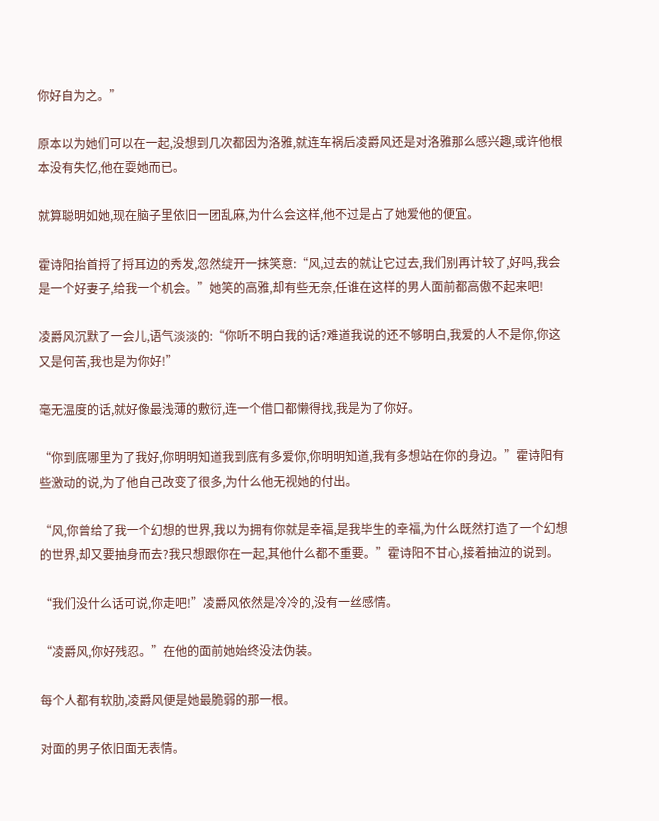你好自为之。”

原本以为她们可以在一起,没想到几次都因为洛雅,就连车祸后凌爵风还是对洛雅那么感兴趣,或许他根本没有失忆,他在耍她而已。

就算聪明如她,现在脑子里依旧一团乱麻,为什么会这样,他不过是占了她爱他的便宜。

霍诗阳抬首捋了捋耳边的秀发,忽然绽开一抹笑意:“风,过去的就让它过去,我们别再计较了,好吗,我会是一个好妻子,给我一个机会。”她笑的高雅,却有些无奈,任谁在这样的男人面前都高傲不起来吧!

凌爵风沉默了一会儿,语气淡淡的:“你听不明白我的话?难道我说的还不够明白,我爱的人不是你,你这又是何苦,我也是为你好!”

毫无温度的话,就好像最浅薄的敷衍,连一个借口都懒得找,我是为了你好。

“你到底哪里为了我好,你明明知道我到底有多爱你,你明明知道,我有多想站在你的身边。”霍诗阳有些激动的说,为了他自己改变了很多,为什么他无视她的付出。

“风,你曾给了我一个幻想的世界,我以为拥有你就是幸福,是我毕生的幸福,为什么既然打造了一个幻想的世界,却又要抽身而去?我只想跟你在一起,其他什么都不重要。”霍诗阳不甘心,接着抽泣的说到。

“我们没什么话可说,你走吧!”凌爵风依然是冷冷的,没有一丝感情。

“凌爵风,你好残忍。”在他的面前她始终没法伪装。

每个人都有软肋,凌爵风便是她最脆弱的那一根。

对面的男子依旧面无表情。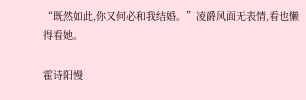“既然如此,你又何必和我结婚。”凌爵风面无表情,看也懒得看她。

霍诗阳慢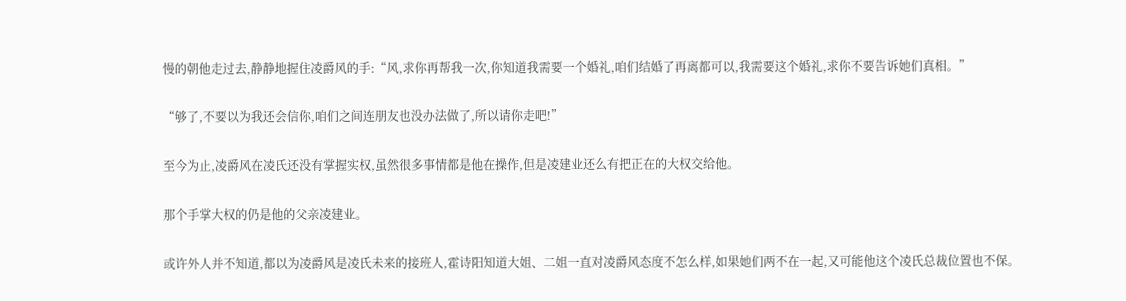慢的朝他走过去,静静地握住凌爵风的手:“风,求你再帮我一次,你知道我需要一个婚礼,咱们结婚了再离都可以,我需要这个婚礼,求你不要告诉她们真相。”

“够了,不要以为我还会信你,咱们之间连朋友也没办法做了,所以请你走吧!”

至今为止,凌爵风在凌氏还没有掌握实权,虽然很多事情都是他在操作,但是凌建业还么有把正在的大权交给他。

那个手掌大权的仍是他的父亲凌建业。

或许外人并不知道,都以为凌爵风是凌氏未来的接班人,霍诗阳知道大姐、二姐一直对凌爵风态度不怎么样,如果她们两不在一起,又可能他这个凌氏总裁位置也不保。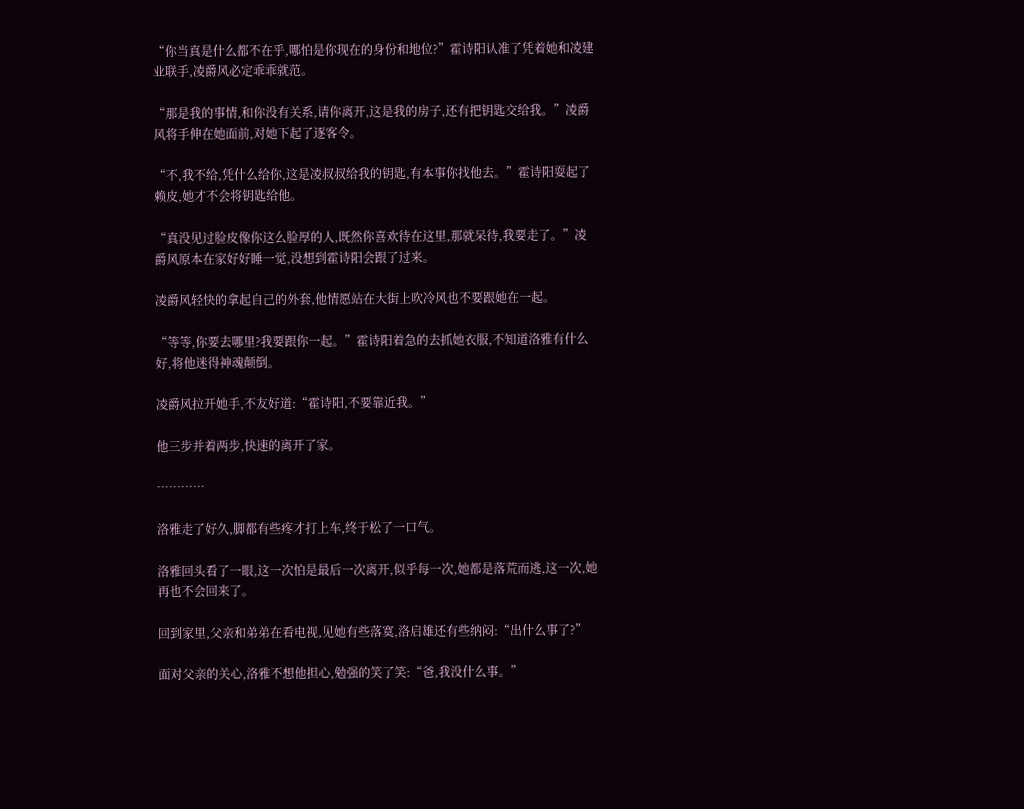“你当真是什么都不在乎,哪怕是你现在的身份和地位?”霍诗阳认准了凭着她和凌建业联手,凌爵风必定乖乖就范。

“那是我的事情,和你没有关系,请你离开,这是我的房子,还有把钥匙交给我。”凌爵风将手伸在她面前,对她下起了逐客令。

“不,我不给,凭什么给你,这是凌叔叔给我的钥匙,有本事你找他去。”霍诗阳耍起了赖皮,她才不会将钥匙给他。

“真没见过脸皮像你这么脸厚的人,既然你喜欢待在这里,那就呆待,我要走了。”凌爵风原本在家好好睡一觉,没想到霍诗阳会跟了过来。

凌爵风轻快的拿起自己的外套,他情愿站在大街上吹冷风也不要跟她在一起。

“等等,你要去哪里?我要跟你一起。”霍诗阳着急的去抓她衣服,不知道洛雅有什么好,将他迷得神魂颠倒。

凌爵风拉开她手,不友好道:“霍诗阳,不要靠近我。”

他三步并着两步,快速的离开了家。

…………

洛雅走了好久,脚都有些疼才打上车,终于松了一口气。

洛雅回头看了一眼,这一次怕是最后一次离开,似乎每一次,她都是落荒而逃,这一次,她再也不会回来了。

回到家里,父亲和弟弟在看电视,见她有些落寞,洛启雄还有些纳闷:“出什么事了?”

面对父亲的关心,洛雅不想他担心,勉强的笑了笑:“爸,我没什么事。”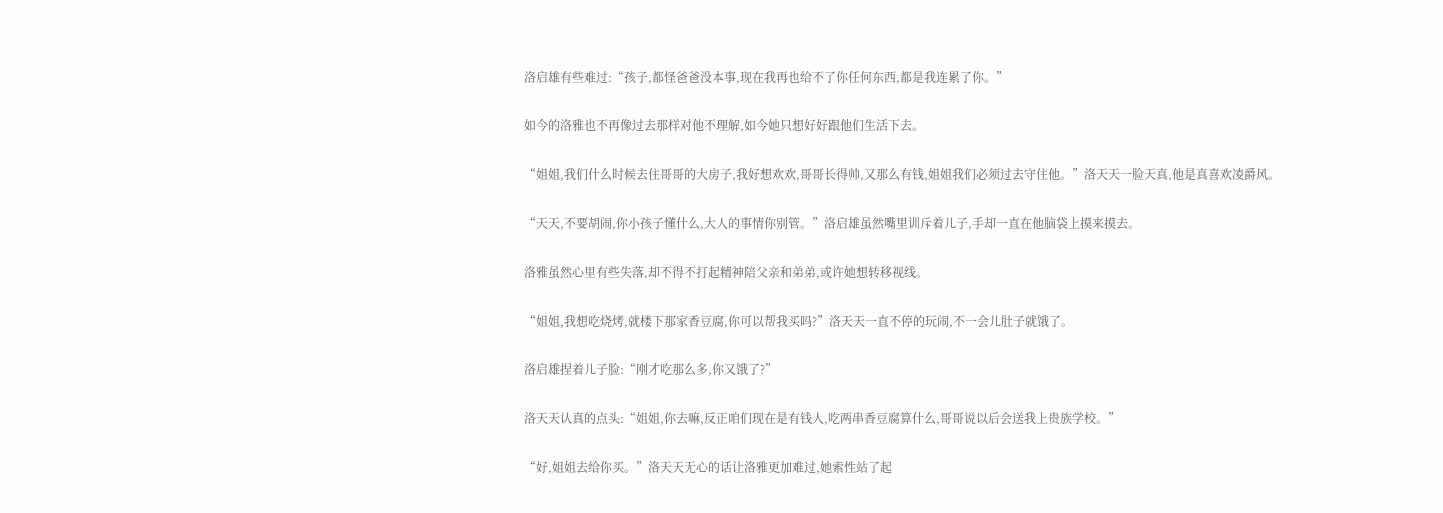洛启雄有些难过:“孩子,都怪爸爸没本事,现在我再也给不了你任何东西,都是我连累了你。”

如今的洛雅也不再像过去那样对他不理解,如今她只想好好跟他们生活下去。

“姐姐,我们什么时候去住哥哥的大房子,我好想欢欢,哥哥长得帅,又那么有钱,姐姐我们必须过去守住他。”洛天天一脸天真,他是真喜欢凌爵风。

“天天,不要胡闹,你小孩子懂什么,大人的事情你别管。”洛启雄虽然嘴里训斥着儿子,手却一直在他脑袋上摸来摸去。

洛雅虽然心里有些失落,却不得不打起精神陪父亲和弟弟,或许她想转移视线。

“姐姐,我想吃烧烤,就楼下那家香豆腐,你可以帮我买吗?”洛天天一直不停的玩闹,不一会儿肚子就饿了。

洛启雄捏着儿子脸:“刚才吃那么多,你又饿了?”

洛天天认真的点头:“姐姐,你去嘛,反正咱们现在是有钱人,吃两串香豆腐算什么,哥哥说以后会送我上贵族学校。”

“好,姐姐去给你买。”洛天天无心的话让洛雅更加难过,她索性站了起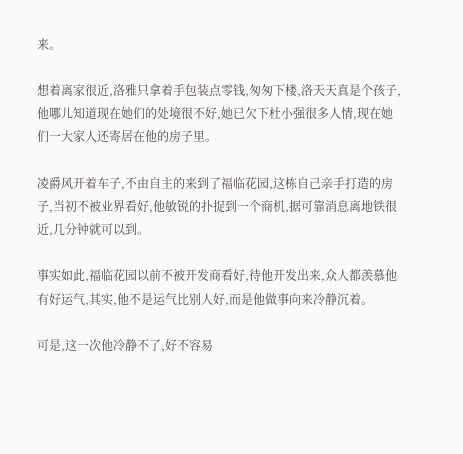来。

想着离家很近,洛雅只拿着手包装点零钱,匆匆下楼,洛天天真是个孩子,他哪儿知道现在她们的处境很不好,她已欠下杜小强很多人情,现在她们一大家人还寄居在他的房子里。

凌爵风开着车子,不由自主的来到了福临花园,这栋自己亲手打造的房子,当初不被业界看好,他敏锐的扑捉到一个商机,据可靠消息离地铁很近,几分钟就可以到。

事实如此,福临花园以前不被开发商看好,待他开发出来,众人都羡慕他有好运气,其实,他不是运气比别人好,而是他做事向来冷静沉着。

可是,这一次他冷静不了,好不容易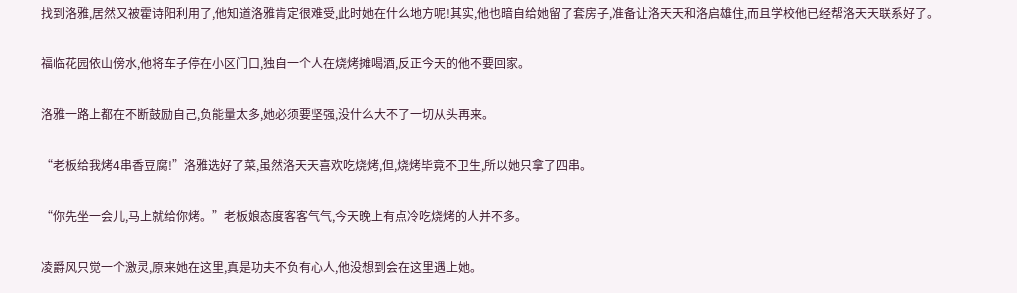找到洛雅,居然又被霍诗阳利用了,他知道洛雅肯定很难受,此时她在什么地方呢!其实,他也暗自给她留了套房子,准备让洛天天和洛启雄住,而且学校他已经帮洛天天联系好了。

福临花园依山傍水,他将车子停在小区门口,独自一个人在烧烤摊喝酒,反正今天的他不要回家。

洛雅一路上都在不断鼓励自己,负能量太多,她必须要坚强,没什么大不了一切从头再来。

“老板给我烤4串香豆腐!”洛雅选好了菜,虽然洛天天喜欢吃烧烤,但,烧烤毕竟不卫生,所以她只拿了四串。

“你先坐一会儿,马上就给你烤。”老板娘态度客客气气,今天晚上有点冷吃烧烤的人并不多。

凌爵风只觉一个激灵,原来她在这里,真是功夫不负有心人,他没想到会在这里遇上她。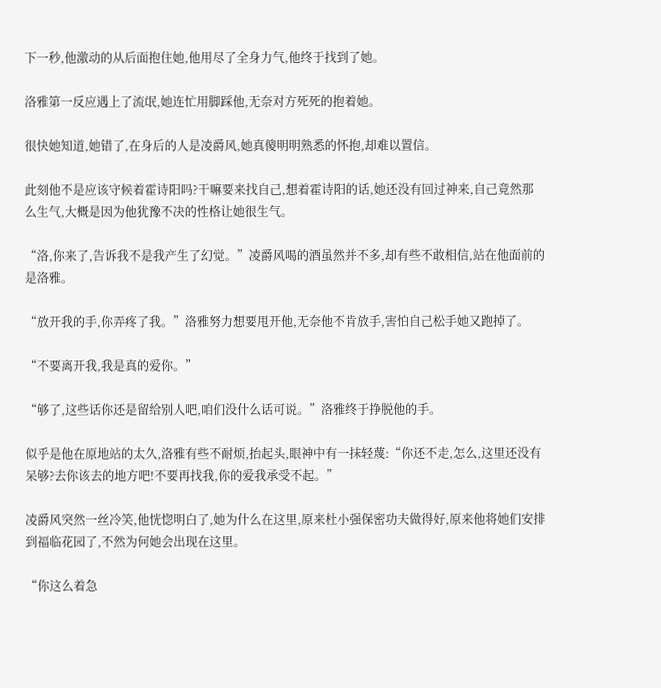下一秒,他激动的从后面抱住她,他用尽了全身力气,他终于找到了她。

洛雅第一反应遇上了流氓,她连忙用脚踩他,无奈对方死死的抱着她。

很快她知道,她错了,在身后的人是凌爵风,她真傻明明熟悉的怀抱,却难以置信。

此刻他不是应该守候着霍诗阳吗?干嘛要来找自己,想着霍诗阳的话,她还没有回过神来,自己竟然那么生气,大概是因为他犹豫不决的性格让她很生气。

“洛,你来了,告诉我不是我产生了幻觉。”凌爵风喝的酒虽然并不多,却有些不敢相信,站在他面前的是洛雅。

“放开我的手,你弄疼了我。”洛雅努力想要甩开他,无奈他不肯放手,害怕自己松手她又跑掉了。

“不要离开我,我是真的爱你。”

“够了,这些话你还是留给别人吧,咱们没什么话可说。”洛雅终于挣脱他的手。

似乎是他在原地站的太久,洛雅有些不耐烦,抬起头,眼神中有一抹轻蔑:“你还不走,怎么,这里还没有呆够?去你该去的地方吧!不要再找我,你的爱我承受不起。”

凌爵风突然一丝冷笑,他恍惚明白了,她为什么在这里,原来杜小强保密功夫做得好,原来他将她们安排到福临花园了,不然为何她会出现在这里。

“你这么着急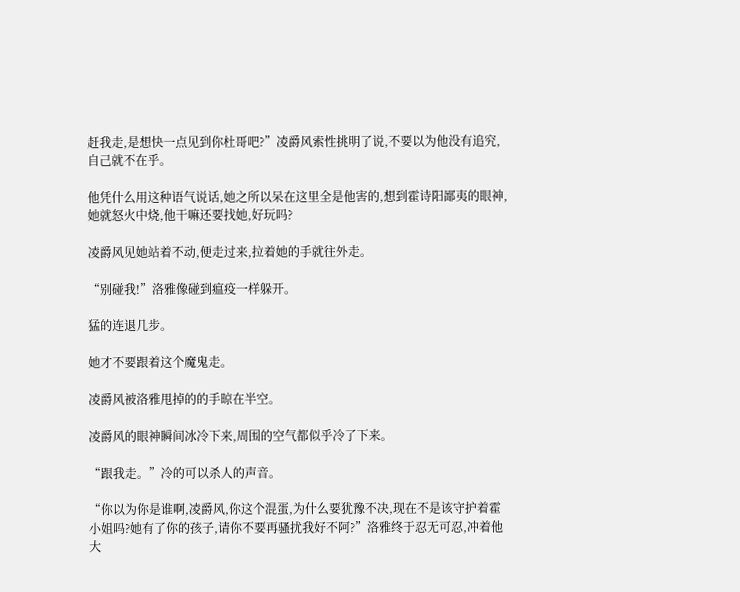赶我走,是想快一点见到你杜哥吧?”凌爵风索性挑明了说,不要以为他没有追究,自己就不在乎。

他凭什么用这种语气说话,她之所以呆在这里全是他害的,想到霍诗阳鄙夷的眼神,她就怒火中烧,他干嘛还要找她,好玩吗?

凌爵风见她站着不动,便走过来,拉着她的手就往外走。

“别碰我!”洛雅像碰到瘟疫一样躲开。

猛的连退几步。

她才不要跟着这个魔鬼走。

凌爵风被洛雅甩掉的的手晾在半空。

凌爵风的眼神瞬间冰冷下来,周围的空气都似乎冷了下来。

“跟我走。”冷的可以杀人的声音。

“你以为你是谁啊,凌爵风,你这个混蛋,为什么要犹豫不决,现在不是该守护着霍小姐吗?她有了你的孩子,请你不要再骚扰我好不阿?”洛雅终于忍无可忍,冲着他大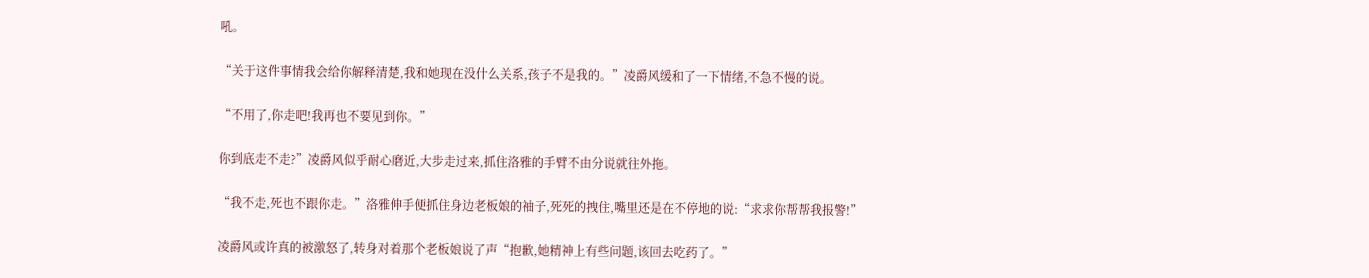吼。

“关于这件事情我会给你解释清楚,我和她现在没什么关系,孩子不是我的。”凌爵风缓和了一下情绪,不急不慢的说。

“不用了,你走吧!我再也不要见到你。”

你到底走不走?”凌爵风似乎耐心磨近,大步走过来,抓住洛雅的手臂不由分说就往外拖。

“我不走,死也不跟你走。”洛雅伸手便抓住身边老板娘的袖子,死死的拽住,嘴里还是在不停地的说:“求求你帮帮我报警!”

凌爵风或许真的被激怒了,转身对着那个老板娘说了声“抱歉,她精神上有些问题,该回去吃药了。”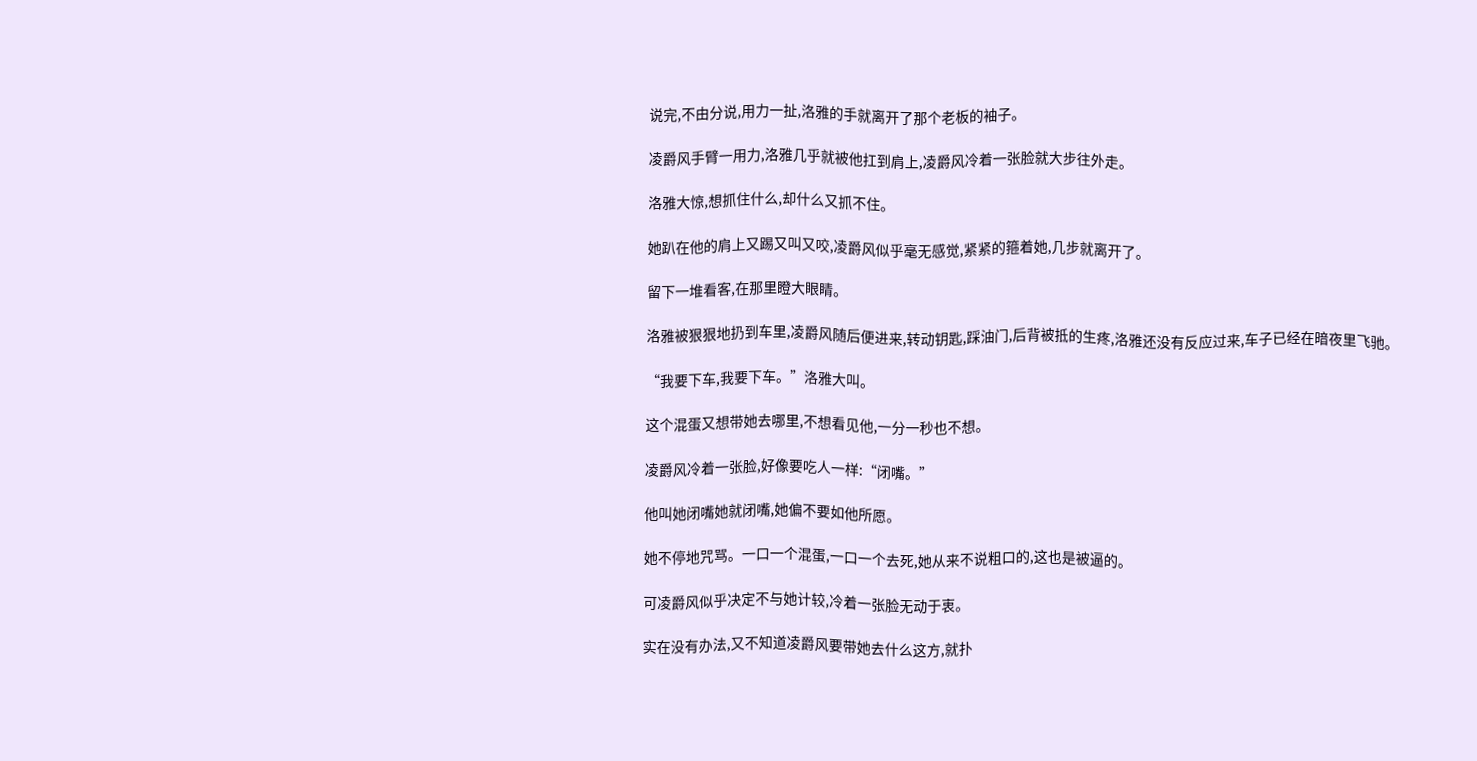说完,不由分说,用力一扯,洛雅的手就离开了那个老板的袖子。

凌爵风手臂一用力,洛雅几乎就被他扛到肩上,凌爵风冷着一张脸就大步往外走。

洛雅大惊,想抓住什么,却什么又抓不住。

她趴在他的肩上又踢又叫又咬,凌爵风似乎毫无感觉,紧紧的箍着她,几步就离开了。

留下一堆看客,在那里瞪大眼睛。

洛雅被狠狠地扔到车里,凌爵风随后便进来,转动钥匙,踩油门,后背被抵的生疼,洛雅还没有反应过来,车子已经在暗夜里飞驰。

“我要下车,我要下车。”洛雅大叫。

这个混蛋又想带她去哪里,不想看见他,一分一秒也不想。

凌爵风冷着一张脸,好像要吃人一样:“闭嘴。”

他叫她闭嘴她就闭嘴,她偏不要如他所愿。

她不停地咒骂。一口一个混蛋,一口一个去死,她从来不说粗口的,这也是被逼的。

可凌爵风似乎决定不与她计较,冷着一张脸无动于衷。

实在没有办法,又不知道凌爵风要带她去什么这方,就扑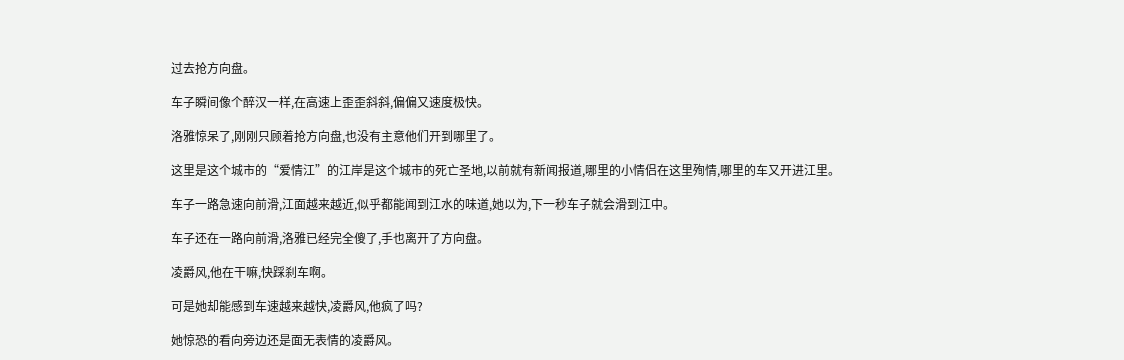过去抢方向盘。

车子瞬间像个醉汉一样,在高速上歪歪斜斜,偏偏又速度极快。

洛雅惊呆了,刚刚只顾着抢方向盘,也没有主意他们开到哪里了。

这里是这个城市的“爱情江”的江岸是这个城市的死亡圣地,以前就有新闻报道,哪里的小情侣在这里殉情,哪里的车又开进江里。

车子一路急速向前滑,江面越来越近,似乎都能闻到江水的味道,她以为,下一秒车子就会滑到江中。

车子还在一路向前滑,洛雅已经完全傻了,手也离开了方向盘。

凌爵风,他在干嘛,快踩刹车啊。

可是她却能感到车速越来越快,凌爵风,他疯了吗?

她惊恐的看向旁边还是面无表情的凌爵风。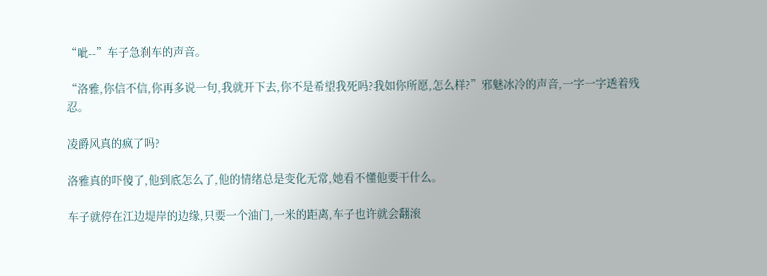“呲--”车子急刹车的声音。

“洛雅,你信不信,你再多说一句,我就开下去,你不是希望我死吗?我如你所愿,怎么样?”邪魅冰冷的声音,一字一字透着残忍。

凌爵风真的疯了吗?

洛雅真的吓傻了,他到底怎么了,他的情绪总是变化无常,她看不懂他要干什么。

车子就停在江边堤岸的边缘,只要一个油门,一米的距离,车子也许就会翻滚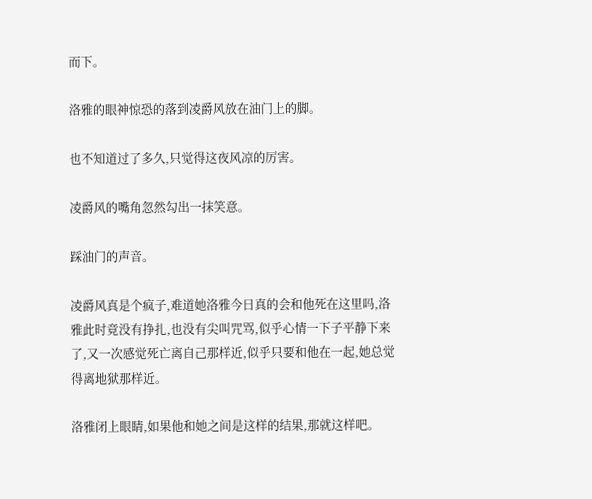而下。

洛雅的眼神惊恐的落到凌爵风放在油门上的脚。

也不知道过了多久,只觉得这夜风凉的厉害。

凌爵风的嘴角忽然勾出一抹笑意。

踩油门的声音。

凌爵风真是个疯子,难道她洛雅今日真的会和他死在这里吗,洛雅此时竟没有挣扎,也没有尖叫咒骂,似乎心情一下子平静下来了,又一次感觉死亡离自己那样近,似乎只要和他在一起,她总觉得离地狱那样近。

洛雅闭上眼睛,如果他和她之间是这样的结果,那就这样吧。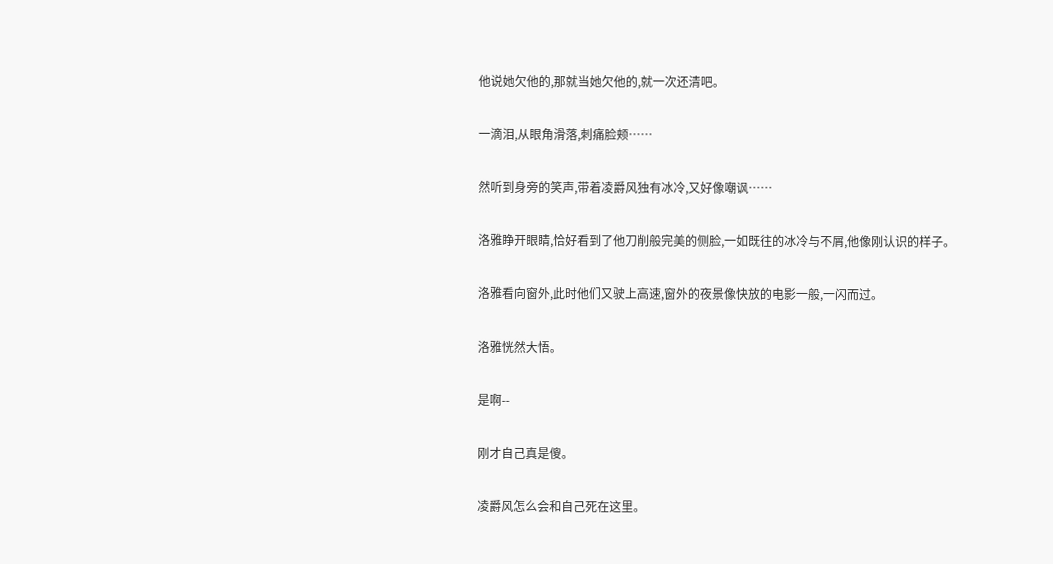他说她欠他的,那就当她欠他的,就一次还清吧。

一滴泪,从眼角滑落,刺痛脸颊……

然听到身旁的笑声,带着凌爵风独有冰冷,又好像嘲讽……

洛雅睁开眼睛,恰好看到了他刀削般完美的侧脸,一如既往的冰冷与不屑,他像刚认识的样子。

洛雅看向窗外,此时他们又驶上高速,窗外的夜景像快放的电影一般,一闪而过。

洛雅恍然大悟。

是啊--

刚才自己真是傻。

凌爵风怎么会和自己死在这里。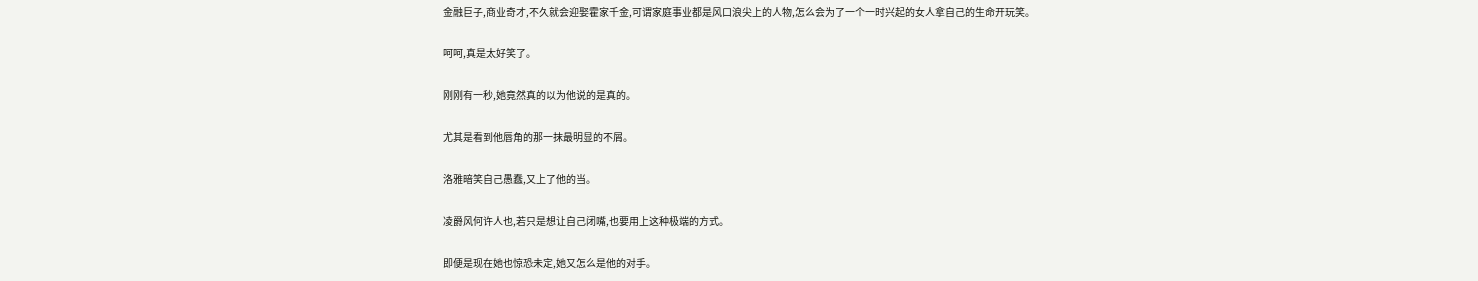金融巨子,商业奇才,不久就会迎娶霍家千金,可谓家庭事业都是风口浪尖上的人物,怎么会为了一个一时兴起的女人拿自己的生命开玩笑。

呵呵,真是太好笑了。

刚刚有一秒,她竟然真的以为他说的是真的。

尤其是看到他唇角的那一抹最明显的不屑。

洛雅暗笑自己愚蠢,又上了他的当。

凌爵风何许人也,若只是想让自己闭嘴,也要用上这种极端的方式。

即便是现在她也惊恐未定,她又怎么是他的对手。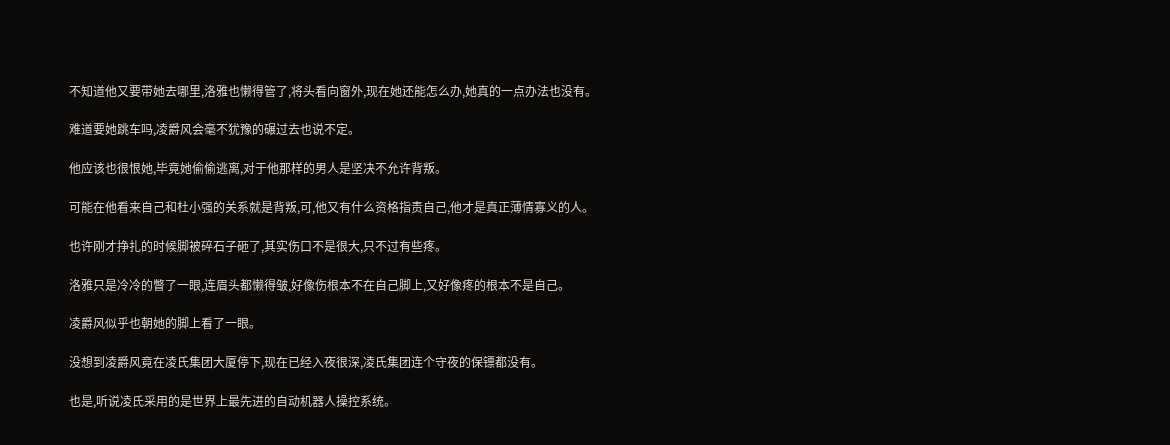不知道他又要带她去哪里,洛雅也懒得管了,将头看向窗外,现在她还能怎么办,她真的一点办法也没有。

难道要她跳车吗,凌爵风会毫不犹豫的碾过去也说不定。

他应该也很恨她,毕竟她偷偷逃离,对于他那样的男人是坚决不允许背叛。

可能在他看来自己和杜小强的关系就是背叛,可,他又有什么资格指责自己,他才是真正薄情寡义的人。

也许刚才挣扎的时候脚被碎石子砸了,其实伤口不是很大,只不过有些疼。

洛雅只是冷冷的瞥了一眼,连眉头都懒得皱,好像伤根本不在自己脚上,又好像疼的根本不是自己。

凌爵风似乎也朝她的脚上看了一眼。

没想到凌爵风竟在凌氏集团大厦停下,现在已经入夜很深,凌氏集团连个守夜的保镖都没有。

也是,听说凌氏采用的是世界上最先进的自动机器人操控系统。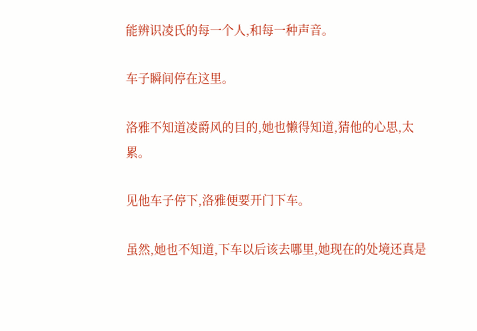能辨识凌氏的每一个人,和每一种声音。

车子瞬间停在这里。

洛雅不知道凌爵风的目的,她也懒得知道,猜他的心思,太累。

见他车子停下,洛雅便要开门下车。

虽然,她也不知道,下车以后该去哪里,她现在的处境还真是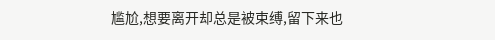尴尬,想要离开却总是被束缚,留下来也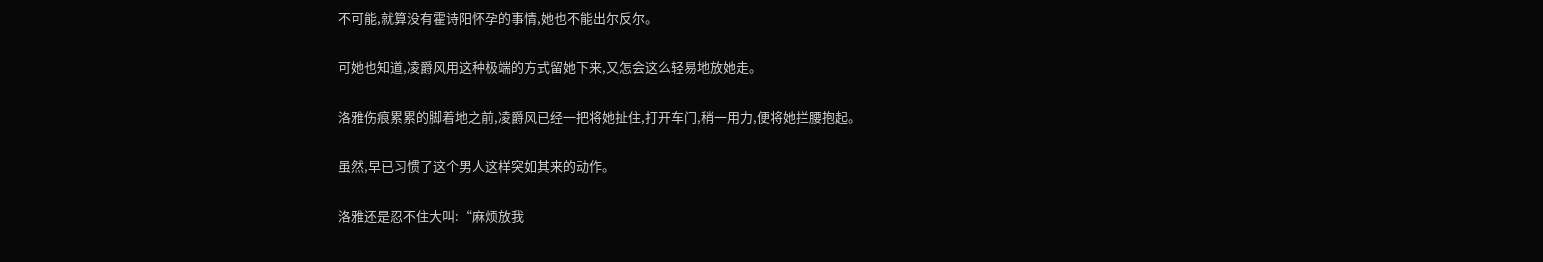不可能,就算没有霍诗阳怀孕的事情,她也不能出尔反尔。

可她也知道,凌爵风用这种极端的方式留她下来,又怎会这么轻易地放她走。

洛雅伤痕累累的脚着地之前,凌爵风已经一把将她扯住,打开车门,稍一用力,便将她拦腰抱起。

虽然,早已习惯了这个男人这样突如其来的动作。

洛雅还是忍不住大叫:“麻烦放我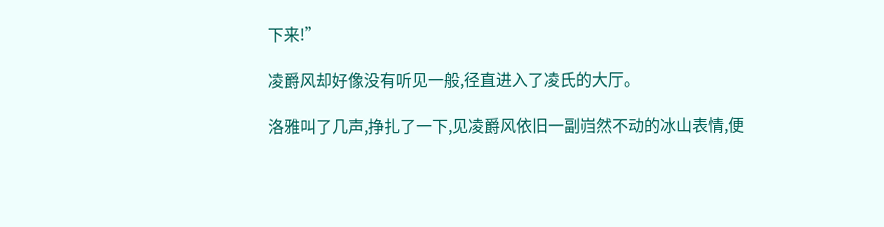下来!”

凌爵风却好像没有听见一般,径直进入了凌氏的大厅。

洛雅叫了几声,挣扎了一下,见凌爵风依旧一副岿然不动的冰山表情,便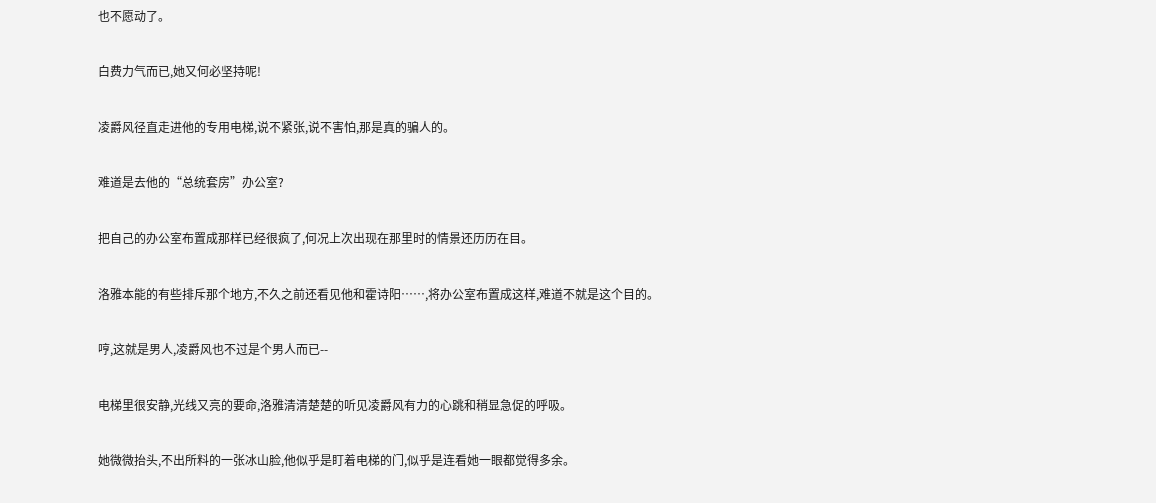也不愿动了。

白费力气而已,她又何必坚持呢!

凌爵风径直走进他的专用电梯,说不紧张,说不害怕,那是真的骗人的。

难道是去他的“总统套房”办公室?

把自己的办公室布置成那样已经很疯了,何况上次出现在那里时的情景还历历在目。

洛雅本能的有些排斥那个地方,不久之前还看见他和霍诗阳……,将办公室布置成这样,难道不就是这个目的。

哼,这就是男人,凌爵风也不过是个男人而已--

电梯里很安静,光线又亮的要命,洛雅清清楚楚的听见凌爵风有力的心跳和稍显急促的呼吸。

她微微抬头,不出所料的一张冰山脸,他似乎是盯着电梯的门,似乎是连看她一眼都觉得多余。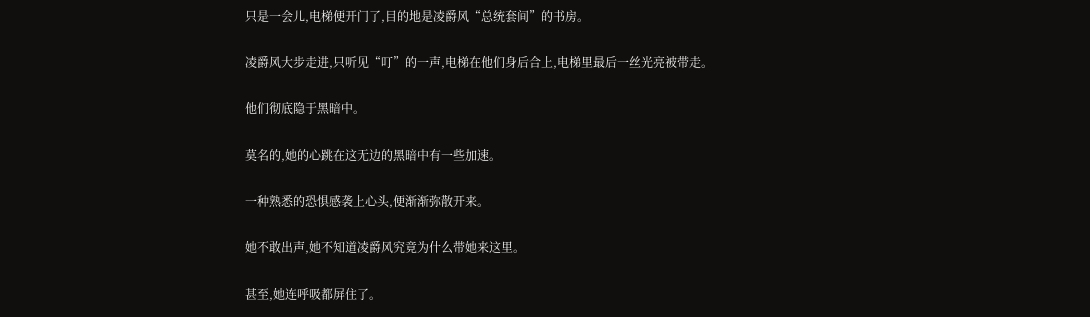只是一会儿,电梯便开门了,目的地是凌爵风“总统套间”的书房。

凌爵风大步走进,只听见“叮”的一声,电梯在他们身后合上,电梯里最后一丝光亮被带走。

他们彻底隐于黑暗中。

莫名的,她的心跳在这无边的黑暗中有一些加速。

一种熟悉的恐惧感袭上心头,便渐渐弥散开来。

她不敢出声,她不知道凌爵风究竟为什么带她来这里。

甚至,她连呼吸都屏住了。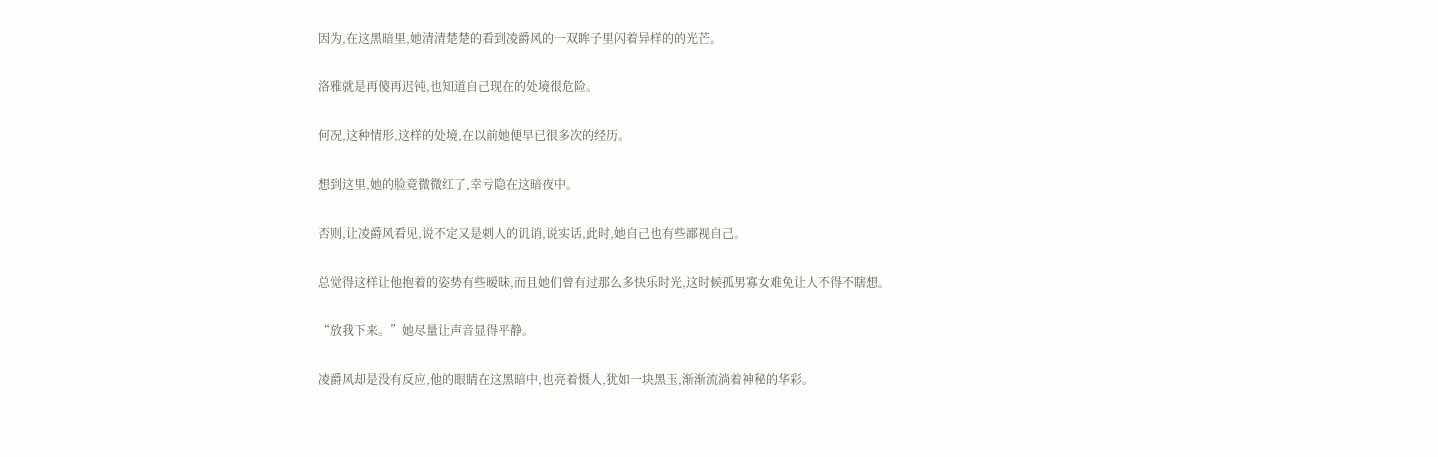因为,在这黑暗里,她清清楚楚的看到凌爵风的一双眸子里闪着异样的的光芒。

洛雅就是再傻再迟钝,也知道自己现在的处境很危险。

何况,这种情形,这样的处境,在以前她便早已很多次的经历。

想到这里,她的脸竟微微红了,幸亏隐在这暗夜中。

否则,让凌爵风看见,说不定又是刺人的讥诮,说实话,此时,她自己也有些鄙视自己。

总觉得这样让他抱着的姿势有些暧昧,而且她们曾有过那么多快乐时光,这时候孤男寡女难免让人不得不瞎想。

“放我下来。”她尽量让声音显得平静。

凌爵风却是没有反应,他的眼睛在这黑暗中,也亮着慑人,犹如一块黑玉,渐渐流淌着神秘的华彩。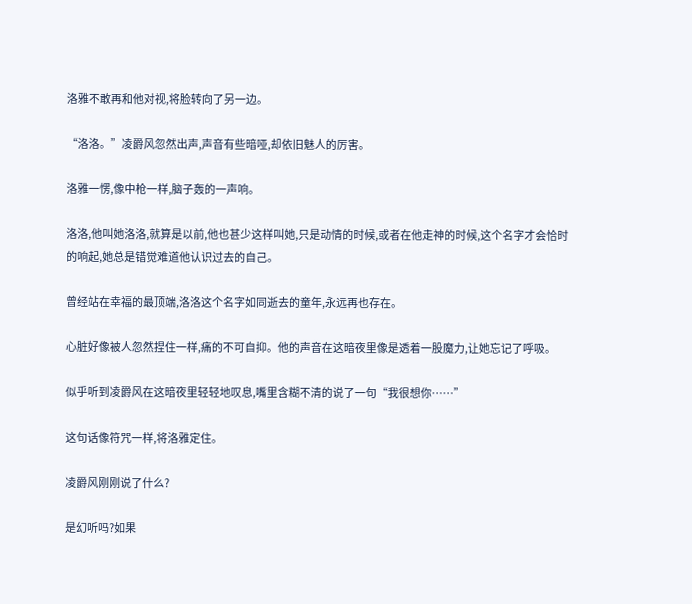洛雅不敢再和他对视,将脸转向了另一边。

“洛洛。”凌爵风忽然出声,声音有些暗哑,却依旧魅人的厉害。

洛雅一愣,像中枪一样,脑子轰的一声响。

洛洛,他叫她洛洛,就算是以前,他也甚少这样叫她,只是动情的时候,或者在他走神的时候,这个名字才会恰时的响起,她总是错觉难道他认识过去的自己。

曾经站在幸福的最顶端,洛洛这个名字如同逝去的童年,永远再也存在。

心脏好像被人忽然捏住一样,痛的不可自抑。他的声音在这暗夜里像是透着一股魔力,让她忘记了呼吸。

似乎听到凌爵风在这暗夜里轻轻地叹息,嘴里含糊不清的说了一句“我很想你……”

这句话像符咒一样,将洛雅定住。

凌爵风刚刚说了什么?

是幻听吗?如果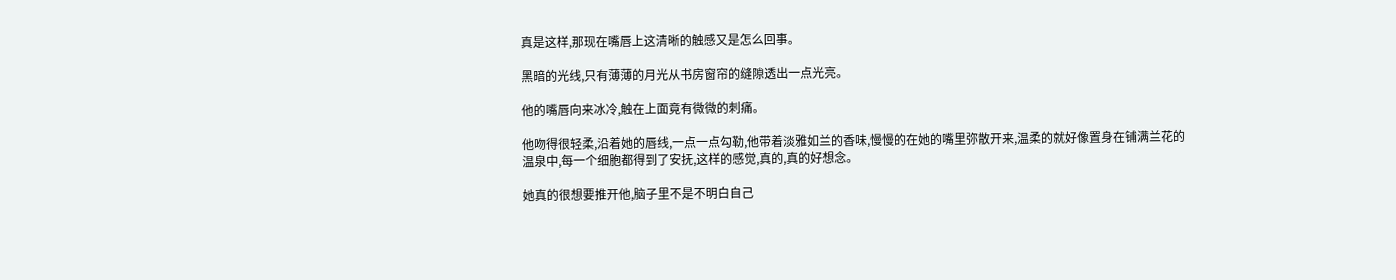真是这样,那现在嘴唇上这清晰的触感又是怎么回事。

黑暗的光线,只有薄薄的月光从书房窗帘的缝隙透出一点光亮。

他的嘴唇向来冰冷,触在上面竟有微微的刺痛。

他吻得很轻柔,沿着她的唇线,一点一点勾勒,他带着淡雅如兰的香味,慢慢的在她的嘴里弥散开来,温柔的就好像置身在铺满兰花的温泉中,每一个细胞都得到了安抚,这样的感觉,真的,真的好想念。

她真的很想要推开他,脑子里不是不明白自己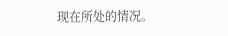现在所处的情况。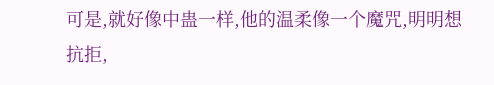可是,就好像中蛊一样,他的温柔像一个魔咒,明明想抗拒,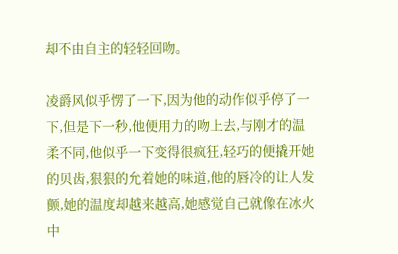却不由自主的轻轻回吻。

凌爵风似乎愣了一下,因为他的动作似乎停了一下,但是下一秒,他便用力的吻上去,与刚才的温柔不同,他似乎一下变得很疯狂,轻巧的便撬开她的贝齿,狠狠的允着她的味道,他的唇冷的让人发颤,她的温度却越来越高,她感觉自己就像在冰火中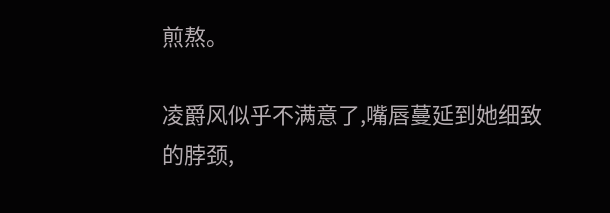煎熬。

凌爵风似乎不满意了,嘴唇蔓延到她细致的脖颈,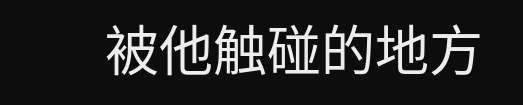被他触碰的地方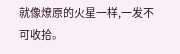就像燎原的火星一样,一发不可收拾。